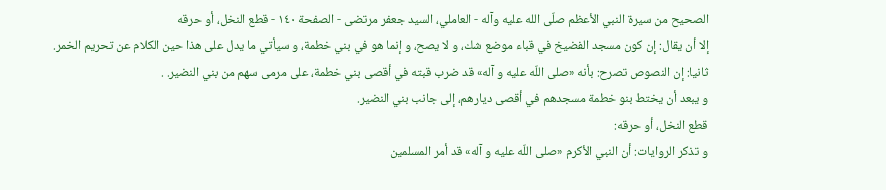الصحيح من سيرة النبي الأعظم صلّى الله عليه وآله - العاملي، السيد جعفر مرتضى - الصفحة ١٤٠ - قطع النخل، أو حرقه
إلا أن يقال: إن كون مسجد الفضيخ في قباء موضع شك، و لا يصح، و إنما هو في بني خطمة، و سيأتي ما يدل على هذا حين الكلام عن تحريم الخمر.
ثانيا: إن النصوص تصرح: بأنه «صلى اللّه عليه و آله» قد ضرب قبته في أقصى بني خطمة، على مرمى سهم من بني النضير. .
و يبعد أن يختط بنو خطمة مسجدهم في أقصى ديارهم، إلى جانب بني النضير.
قطع النخل، أو حرقه:
و تذكر الروايات: أن النبي الأكرم «صلى اللّه عليه و آله» قد أمر المسلمين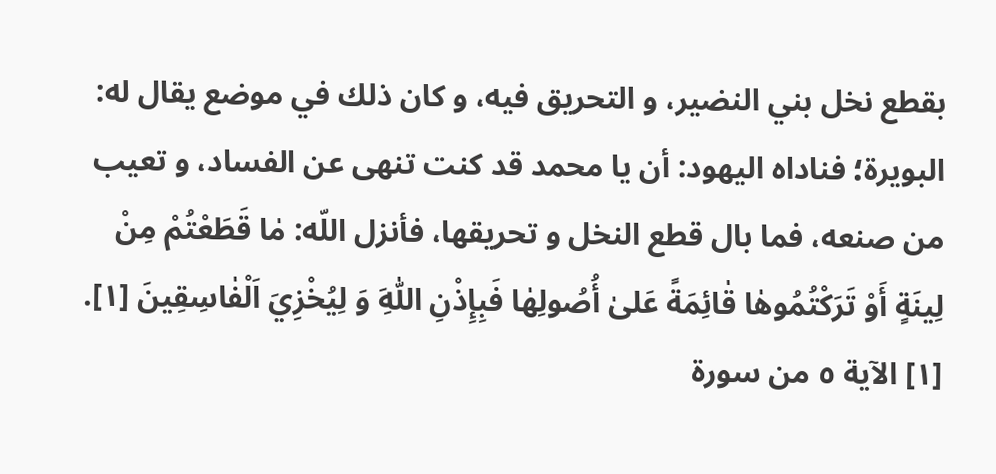بقطع نخل بني النضير، و التحريق فيه، و كان ذلك في موضع يقال له: البويرة؛ فناداه اليهود: أن يا محمد قد كنت تنهى عن الفساد، و تعيب من صنعه، فما بال قطع النخل و تحريقها، فأنزل اللّه: مٰا قَطَعْتُمْ مِنْ لِينَةٍ أَوْ تَرَكْتُمُوهٰا قٰائِمَةً عَلىٰ أُصُولِهٰا فَبِإِذْنِ اَللّٰهِ وَ لِيُخْزِيَ اَلْفٰاسِقِينَ [١].
[١] الآية ٥ من سورة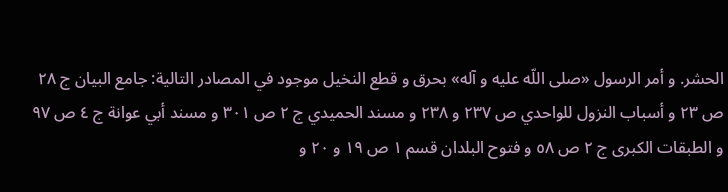الحشر. و أمر الرسول «صلى اللّه عليه و آله» بحرق و قطع النخيل موجود في المصادر التالية: جامع البيان ج ٢٨ ص ٢٣ و أسباب النزول للواحدي ص ٢٣٧ و ٢٣٨ و مسند الحميدي ج ٢ ص ٣٠١ و مسند أبي عوانة ج ٤ ص ٩٧ و الطبقات الكبرى ج ٢ ص ٥٨ و فتوح البلدان قسم ١ ص ١٩ و ٢٠ و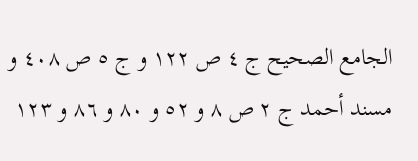الجامع الصحيح ج ٤ ص ١٢٢ و ج ٥ ص ٤٠٨ و مسند أحمد ج ٢ ص ٨ و ٥٢ و ٨٠ و ٨٦ و ١٢٣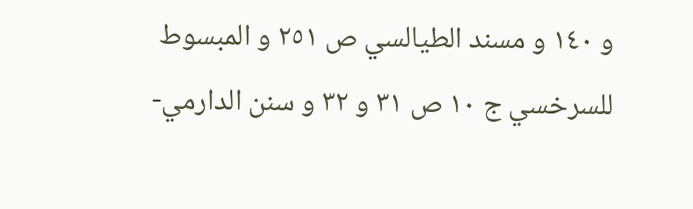و ١٤٠ و مسند الطيالسي ص ٢٥١ و المبسوط للسرخسي ج ١٠ ص ٣١ و ٣٢ و سنن الدارمي-